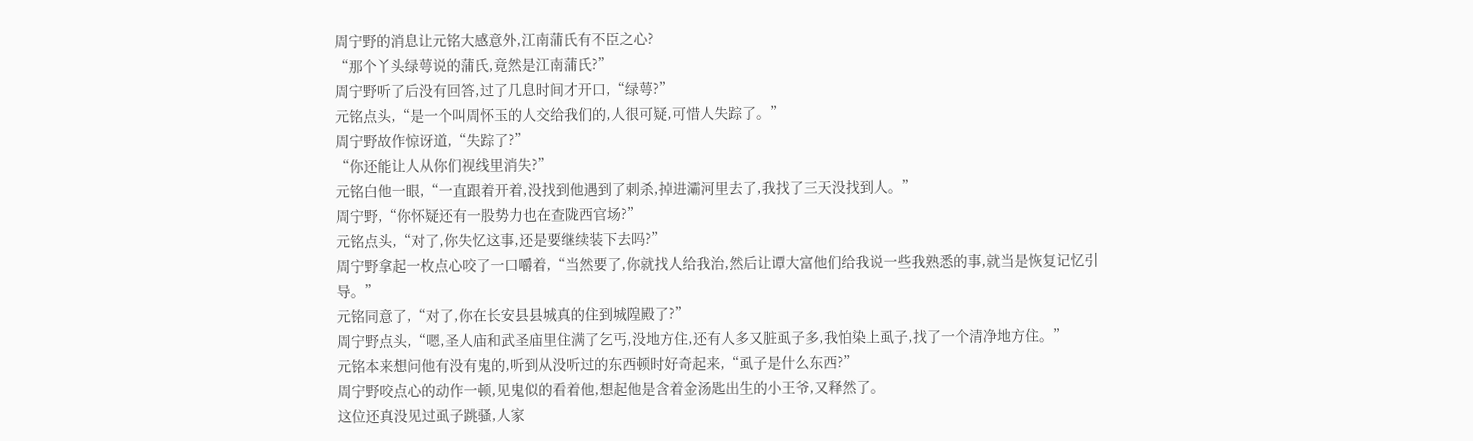周宁野的消息让元铭大感意外,江南蒲氏有不臣之心?
“那个丫头绿萼说的蒲氏,竟然是江南蒲氏?”
周宁野听了后没有回答,过了几息时间才开口,“绿萼?”
元铭点头,“是一个叫周怀玉的人交给我们的,人很可疑,可惜人失踪了。”
周宁野故作惊讶道,“失踪了?”
“你还能让人从你们视线里消失?”
元铭白他一眼,“一直跟着开着,没找到他遇到了刺杀,掉进灞河里去了,我找了三天没找到人。”
周宁野,“你怀疑还有一股势力也在查陇西官场?”
元铭点头,“对了,你失忆这事,还是要继续装下去吗?”
周宁野拿起一枚点心咬了一口嚼着,“当然要了,你就找人给我治,然后让谭大富他们给我说一些我熟悉的事,就当是恢复记忆引导。”
元铭同意了,“对了,你在长安县县城真的住到城隍殿了?”
周宁野点头,“嗯,圣人庙和武圣庙里住满了乞丐,没地方住,还有人多又脏虱子多,我怕染上虱子,找了一个清净地方住。”
元铭本来想问他有没有鬼的,听到从没听过的东西顿时好奇起来,“虱子是什么东西?”
周宁野咬点心的动作一顿,见鬼似的看着他,想起他是含着金汤匙出生的小王爷,又释然了。
这位还真没见过虱子跳骚,人家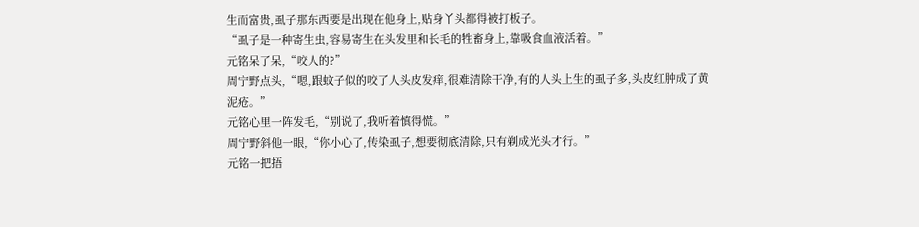生而富贵,虱子那东西要是出现在他身上,贴身丫头都得被打板子。
“虱子是一种寄生虫,容易寄生在头发里和长毛的牲畜身上,靠吸食血液活着。”
元铭呆了呆,“咬人的?”
周宁野点头,“嗯,跟蚊子似的咬了人头皮发痒,很难清除干净,有的人头上生的虱子多,头皮红肿成了黄泥疮。”
元铭心里一阵发毛,“别说了,我听着慎得慌。”
周宁野斜他一眼,“你小心了,传染虱子,想要彻底清除,只有剃成光头才行。”
元铭一把捂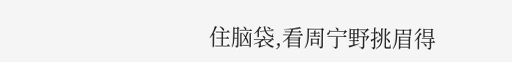住脑袋,看周宁野挑眉得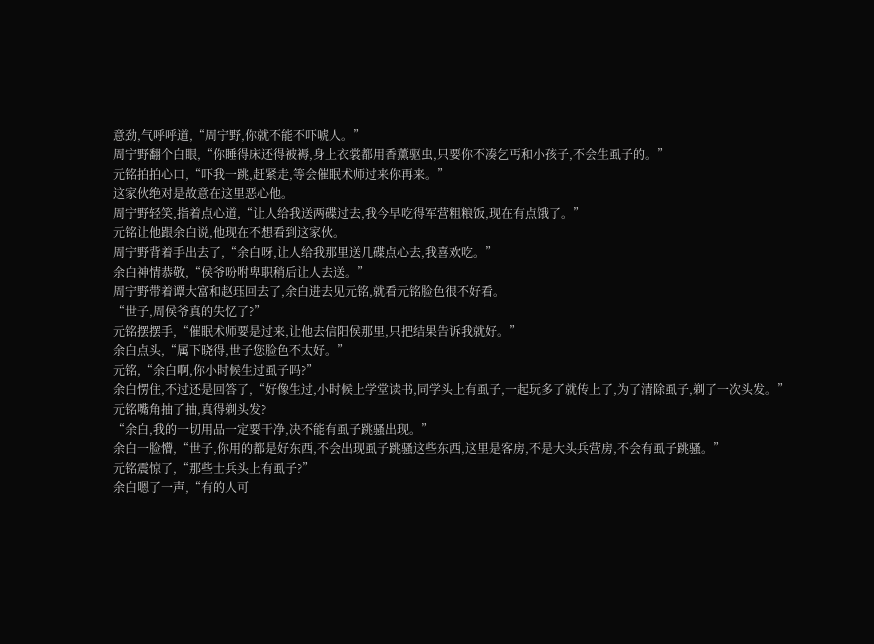意劲,气呼呼道,“周宁野,你就不能不吓唬人。”
周宁野翻个白眼,“你睡得床还得被褥,身上衣裳都用香薰驱虫,只要你不凑乞丐和小孩子,不会生虱子的。”
元铭拍拍心口,“吓我一跳,赶紧走,等会催眠术师过来你再来。”
这家伙绝对是故意在这里恶心他。
周宁野轻笑,指着点心道,“让人给我送两碟过去,我今早吃得军营粗粮饭,现在有点饿了。”
元铭让他跟余白说,他现在不想看到这家伙。
周宁野背着手出去了,“余白呀,让人给我那里送几碟点心去,我喜欢吃。”
余白神情恭敬,“侯爷吩咐卑职稍后让人去送。”
周宁野带着谭大富和赵珏回去了,余白进去见元铭,就看元铭脸色很不好看。
“世子,周侯爷真的失忆了?”
元铭摆摆手,“催眠术师要是过来,让他去信阳侯那里,只把结果告诉我就好。”
余白点头,“属下晓得,世子您脸色不太好。”
元铭,“余白啊,你小时候生过虱子吗?”
余白愣住,不过还是回答了,“好像生过,小时候上学堂读书,同学头上有虱子,一起玩多了就传上了,为了清除虱子,剃了一次头发。”
元铭嘴角抽了抽,真得剃头发?
“余白,我的一切用品一定要干净,决不能有虱子跳骚出现。”
余白一脸懵,“世子,你用的都是好东西,不会出现虱子跳骚这些东西,这里是客房,不是大头兵营房,不会有虱子跳骚。”
元铭震惊了,“那些士兵头上有虱子?”
余白嗯了一声,“有的人可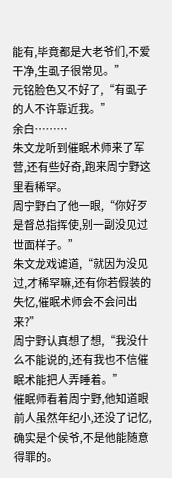能有,毕竟都是大老爷们,不爱干净,生虱子很常见。”
元铭脸色又不好了,“有虱子的人不许靠近我。”
余白………
朱文龙听到催眠术师来了军营,还有些好奇,跑来周宁野这里看稀罕。
周宁野白了他一眼,“你好歹是督总指挥使,别一副没见过世面样子。”
朱文龙戏谑道,“就因为没见过,才稀罕嘛,还有你若假装的失忆,催眠术师会不会问出来?”
周宁野认真想了想,“我没什么不能说的,还有我也不信催眠术能把人弄睡着。”
催眠师看着周宁野,他知道眼前人虽然年纪小,还没了记忆,确实是个侯爷,不是他能随意得罪的。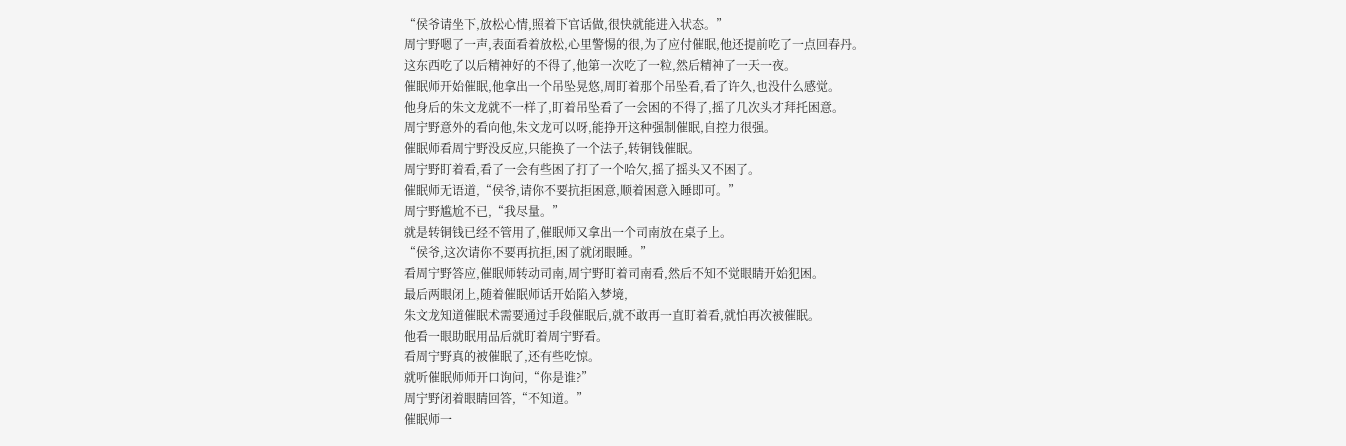“侯爷请坐下,放松心情,照着下官话做,很快就能进入状态。”
周宁野嗯了一声,表面看着放松,心里警惕的很,为了应付催眠,他还提前吃了一点回春丹。
这东西吃了以后精神好的不得了,他第一次吃了一粒,然后精神了一天一夜。
催眠师开始催眠,他拿出一个吊坠晃悠,周盯着那个吊坠看,看了许久,也没什么感觉。
他身后的朱文龙就不一样了,盯着吊坠看了一会困的不得了,摇了几次头才拜托困意。
周宁野意外的看向他,朱文龙可以呀,能挣开这种强制催眠,自控力很强。
催眠师看周宁野没反应,只能换了一个法子,转铜钱催眠。
周宁野盯着看,看了一会有些困了打了一个哈欠,摇了摇头又不困了。
催眠师无语道,“侯爷,请你不要抗拒困意,顺着困意入睡即可。”
周宁野尴尬不已,“我尽量。”
就是转铜钱已经不管用了,催眠师又拿出一个司南放在桌子上。
“侯爷,这次请你不要再抗拒,困了就闭眼睡。”
看周宁野答应,催眠师转动司南,周宁野盯着司南看,然后不知不觉眼睛开始犯困。
最后两眼闭上,随着催眠师话开始陷入梦境,
朱文龙知道催眠术需要通过手段催眠后,就不敢再一直盯着看,就怕再次被催眠。
他看一眼助眠用品后就盯着周宁野看。
看周宁野真的被催眠了,还有些吃惊。
就听催眠师师开口询问,“你是谁?”
周宁野闭着眼睛回答,“不知道。”
催眠师一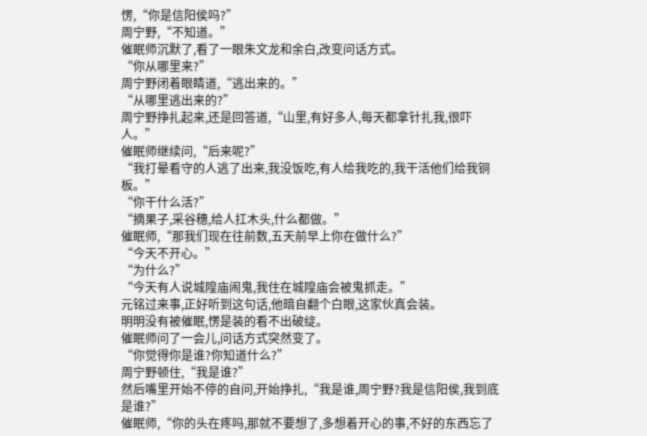愣,“你是信阳侯吗?”
周宁野,“不知道。”
催眠师沉默了,看了一眼朱文龙和余白,改变问话方式。
“你从哪里来?”
周宁野闭着眼睛道,“逃出来的。”
“从哪里逃出来的?”
周宁野挣扎起来,还是回答道,“山里,有好多人,每天都拿针扎我,很吓人。”
催眠师继续问,“后来呢?”
“我打晕看守的人逃了出来,我没饭吃,有人给我吃的,我干活他们给我铜板。”
“你干什么活?”
“摘果子,采谷穗,给人扛木头,什么都做。”
催眠师,“那我们现在往前数,五天前早上你在做什么?”
“今天不开心。”
“为什么?”
“今天有人说城隍庙闹鬼,我住在城隍庙会被鬼抓走。”
元铭过来事,正好听到这句话,他暗自翻个白眼,这家伙真会装。
明明没有被催眠,愣是装的看不出破绽。
催眠师问了一会儿,问话方式突然变了。
“你觉得你是谁?你知道什么?”
周宁野顿住,“我是谁?”
然后嘴里开始不停的自问,开始挣扎,“我是谁,周宁野?我是信阳侯,我到底是谁?”
催眠师,“你的头在疼吗,那就不要想了,多想着开心的事,不好的东西忘了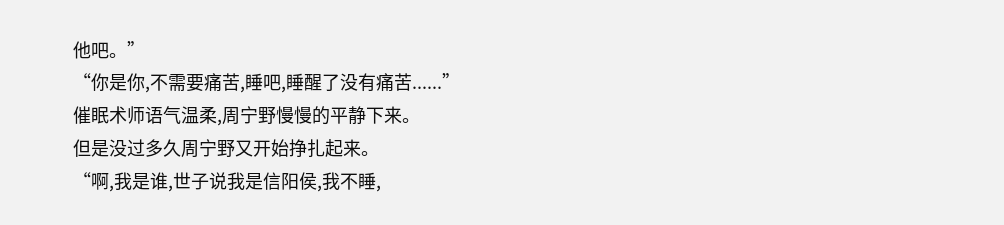他吧。”
“你是你,不需要痛苦,睡吧,睡醒了没有痛苦......”
催眠术师语气温柔,周宁野慢慢的平静下来。
但是没过多久周宁野又开始挣扎起来。
“啊,我是谁,世子说我是信阳侯,我不睡,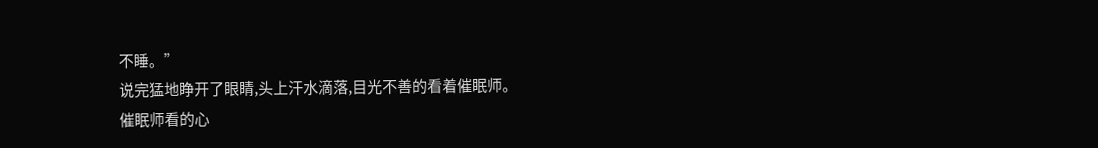不睡。”
说完猛地睁开了眼睛,头上汗水滴落,目光不善的看着催眠师。
催眠师看的心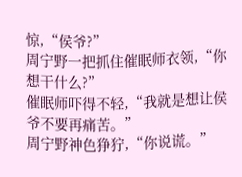惊,“侯爷?”
周宁野一把抓住催眠师衣领,“你想干什么?”
催眠师吓得不轻,“我就是想让侯爷不要再痛苦。”
周宁野神色狰狞,“你说谎。”